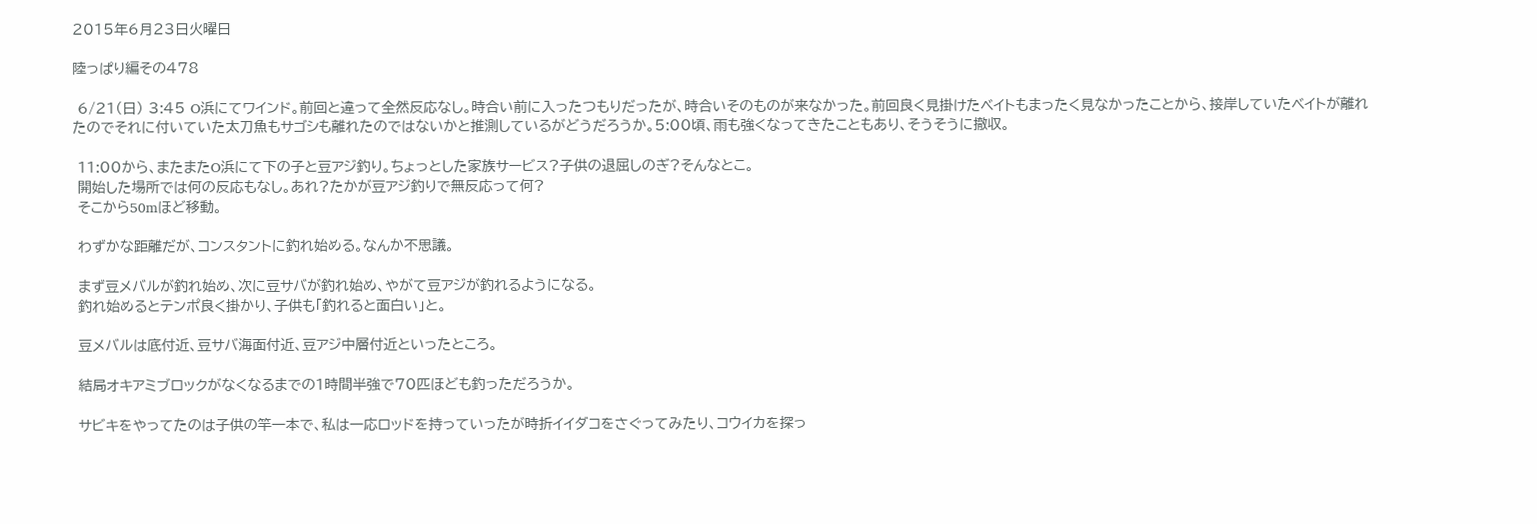2015年6月23日火曜日

陸っぱり編その478

 6/21(日) 3:45 O浜にてワインド。前回と違って全然反応なし。時合い前に入ったつもりだったが、時合いそのものが来なかった。前回良く見掛けたベイトもまったく見なかったことから、接岸していたベイトが離れたのでそれに付いていた太刀魚もサゴシも離れたのではないかと推測しているがどうだろうか。5:00頃、雨も強くなってきたこともあり、そうそうに撤収。

 11:00から、またまたO浜にて下の子と豆アジ釣り。ちょっとした家族サービス?子供の退屈しのぎ?そんなとこ。
 開始した場所では何の反応もなし。あれ?たかが豆アジ釣りで無反応って何?
 そこから50mほど移動。

 わずかな距離だが、コンスタントに釣れ始める。なんか不思議。

 まず豆メバルが釣れ始め、次に豆サバが釣れ始め、やがて豆アジが釣れるようになる。
 釣れ始めるとテンポ良く掛かり、子供も「釣れると面白い」と。

 豆メバルは底付近、豆サバ海面付近、豆アジ中層付近といったところ。

 結局オキアミブロックがなくなるまでの1時間半強で70匹ほども釣っただろうか。

 サビキをやってたのは子供の竿一本で、私は一応ロッドを持っていったが時折イイダコをさぐってみたり、コウイカを探っ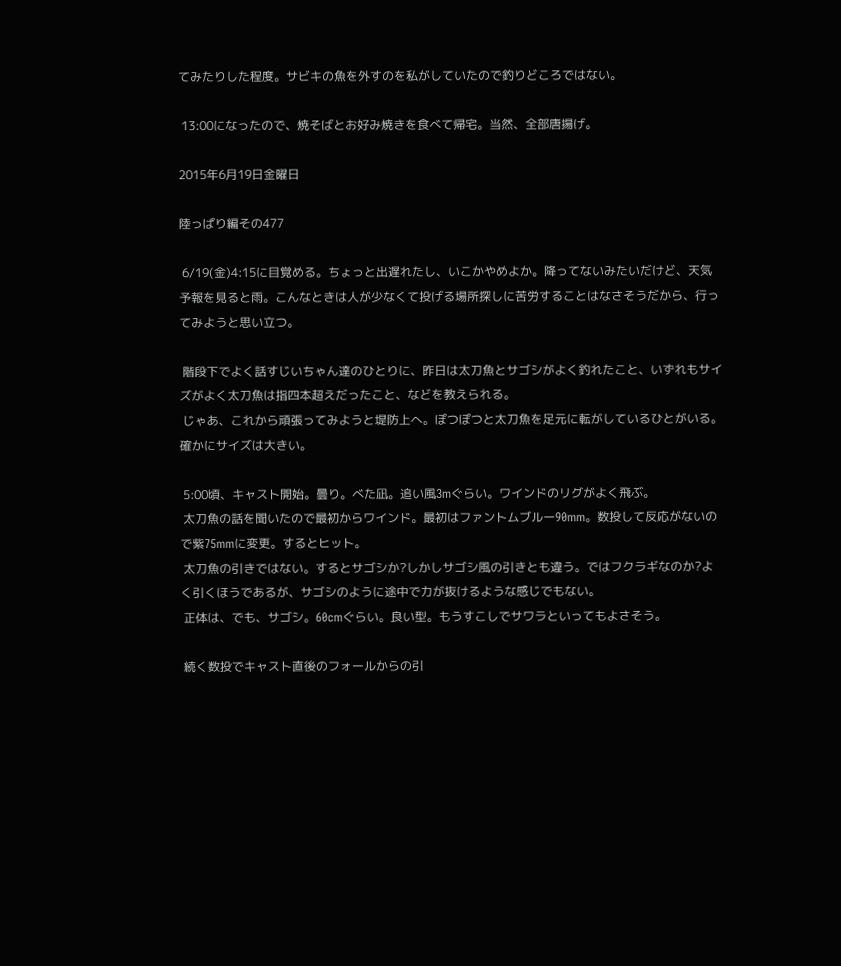てみたりした程度。サビキの魚を外すのを私がしていたので釣りどころではない。

 13:00になったので、焼そばとお好み焼きを食べて帰宅。当然、全部唐揚げ。

2015年6月19日金曜日

陸っぱり編その477

 6/19(金)4:15に目覚める。ちょっと出遅れたし、いこかやめよか。降ってないみたいだけど、天気予報を見ると雨。こんなときは人が少なくて投げる場所探しに苦労することはなさそうだから、行ってみようと思い立つ。

 階段下でよく話すじいちゃん達のひとりに、昨日は太刀魚とサゴシがよく釣れたこと、いずれもサイズがよく太刀魚は指四本超えだったこと、などを教えられる。
 じゃあ、これから頑張ってみようと堤防上へ。ぽつぽつと太刀魚を足元に転がしているひとがいる。確かにサイズは大きい。

 5:00頃、キャスト開始。曇り。べた凪。追い風3mぐらい。ワインドのリグがよく飛ぶ。
 太刀魚の話を聞いたので最初からワインド。最初はファントムブルー90mm。数投して反応がないので紫75mmに変更。するとヒット。
 太刀魚の引きではない。するとサゴシか?しかしサゴシ風の引きとも違う。ではフクラギなのか?よく引くほうであるが、サゴシのように途中で力が抜けるような感じでもない。
 正体は、でも、サゴシ。60cmぐらい。良い型。もうすこしでサワラといってもよさそう。

 続く数投でキャスト直後のフォールからの引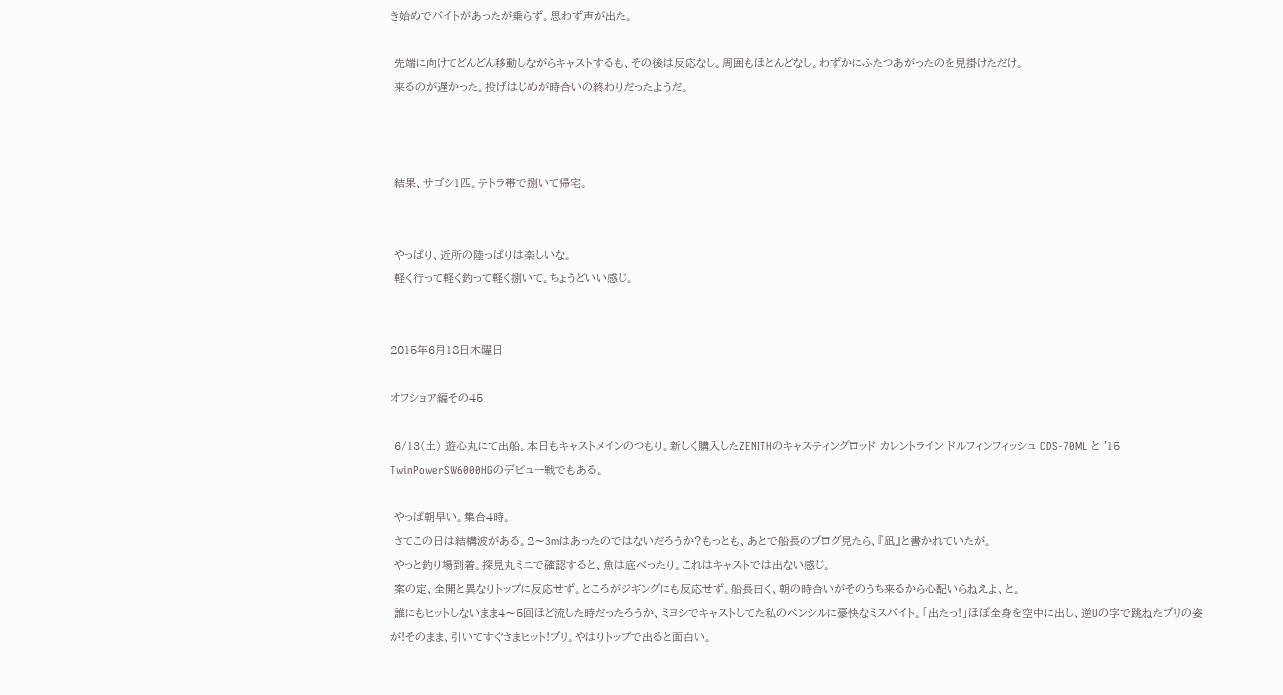き始めでバイトがあったが乗らず。思わず声が出た。

 先端に向けてどんどん移動しながらキャストするも、その後は反応なし。周囲もほとんどなし。わずかにふたつあがったのを見掛けただけ。
 来るのが遅かった。投げはじめが時合いの終わりだったようだ。



 結果、サゴシ1匹。テトラ帯で捌いて帰宅。


 やっぱり、近所の陸っぱりは楽しいな。
 軽く行って軽く釣って軽く捌いて。ちょうどいい感じ。


2015年6月18日木曜日

オフショア編その45

 6/13(土) 遊心丸にて出船。本日もキャストメインのつもり。新しく購入したZENITHのキャスティングロッド カレントライン ドルフィンフィッシュ CDS-70ML と '15 TwinPowerSW6000HGのデビュー戦でもある。

 やっぱ朝早い。集合4時。
 さてこの日は結構波がある。2〜3mはあったのではないだろうか?もっとも、あとで船長のブログ見たら、『凪』と書かれていたが。
 やっと釣り場到着。探見丸ミニで確認すると、魚は底べったり。これはキャストでは出ない感じ。
 案の定、全開と異なりトップに反応せず。ところがジギングにも反応せず。船長曰く、朝の時合いがそのうち来るから心配いらねえよ、と。
 誰にもヒットしないまま4〜5回ほど流した時だったろうか、ミヨシでキャストしてた私のペンシルに豪快なミスバイト。「出たっ!」ほぼ全身を空中に出し、逆Uの字で跳ねたブリの姿が!そのまま、引いてすぐさまヒット!ブリ。やはりトップで出ると面白い。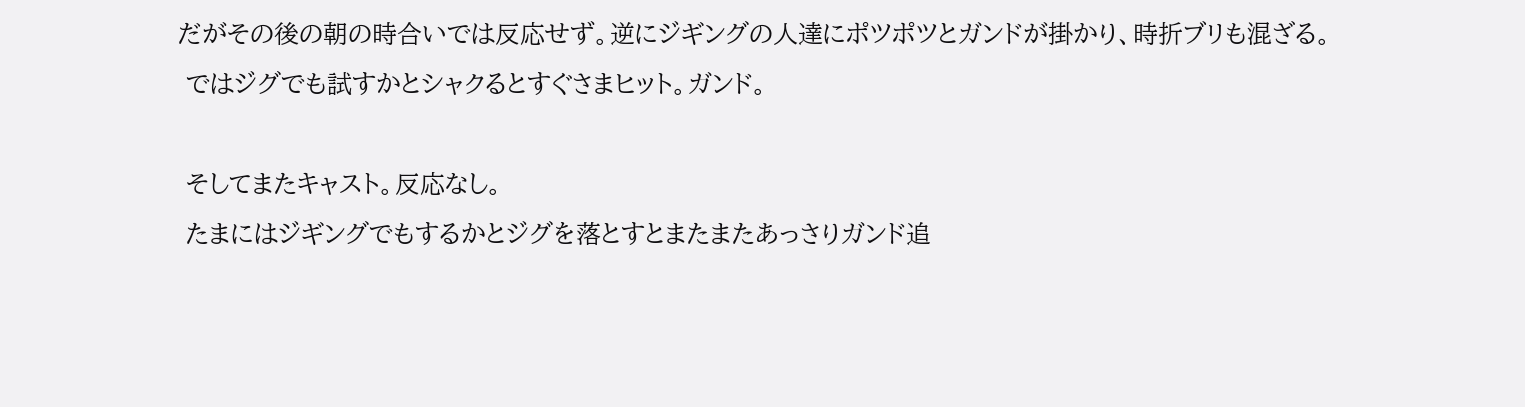だがその後の朝の時合いでは反応せず。逆にジギングの人達にポツポツとガンドが掛かり、時折ブリも混ざる。
 ではジグでも試すかとシャクるとすぐさまヒット。ガンド。

 そしてまたキャスト。反応なし。
 たまにはジギングでもするかとジグを落とすとまたまたあっさりガンド追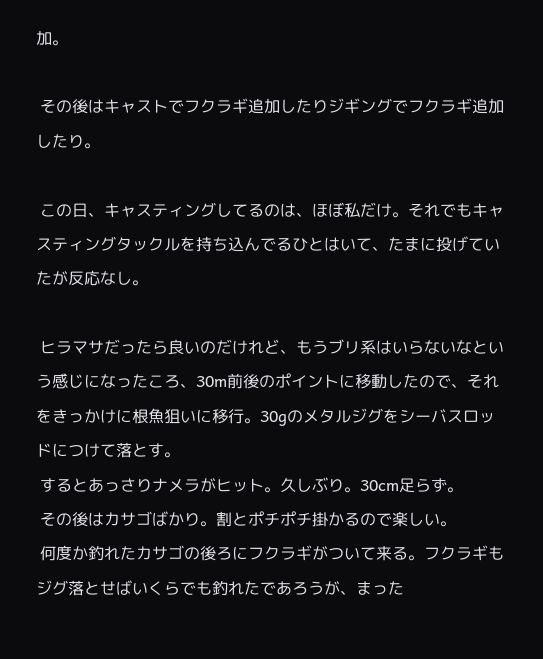加。

 その後はキャストでフクラギ追加したりジギングでフクラギ追加したり。

 この日、キャスティングしてるのは、ほぼ私だけ。それでもキャスティングタックルを持ち込んでるひとはいて、たまに投げていたが反応なし。

 ヒラマサだったら良いのだけれど、もうブリ系はいらないなという感じになったころ、30m前後のポイントに移動したので、それをきっかけに根魚狙いに移行。30gのメタルジグをシーバスロッドにつけて落とす。
 するとあっさりナメラがヒット。久しぶり。30cm足らず。
 その後はカサゴばかり。割とポチポチ掛かるので楽しい。
 何度か釣れたカサゴの後ろにフクラギがついて来る。フクラギもジグ落とせばいくらでも釣れたであろうが、まった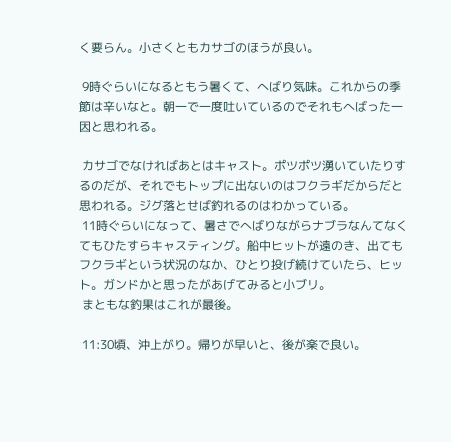く要らん。小さくともカサゴのほうが良い。

 9時ぐらいになるともう暑くて、へばり気味。これからの季節は辛いなと。朝一で一度吐いているのでそれもへばった一因と思われる。

 カサゴでなければあとはキャスト。ポツポツ湧いていたりするのだが、それでもトップに出ないのはフクラギだからだと思われる。ジグ落とせば釣れるのはわかっている。
 11時ぐらいになって、暑さでへばりながらナブラなんてなくてもひたすらキャスティング。船中ヒットが遠のき、出てもフクラギという状況のなか、ひとり投げ続けていたら、ヒット。ガンドかと思ったがあげてみると小ブリ。
 まともな釣果はこれが最後。

 11:30頃、沖上がり。帰りが早いと、後が楽で良い。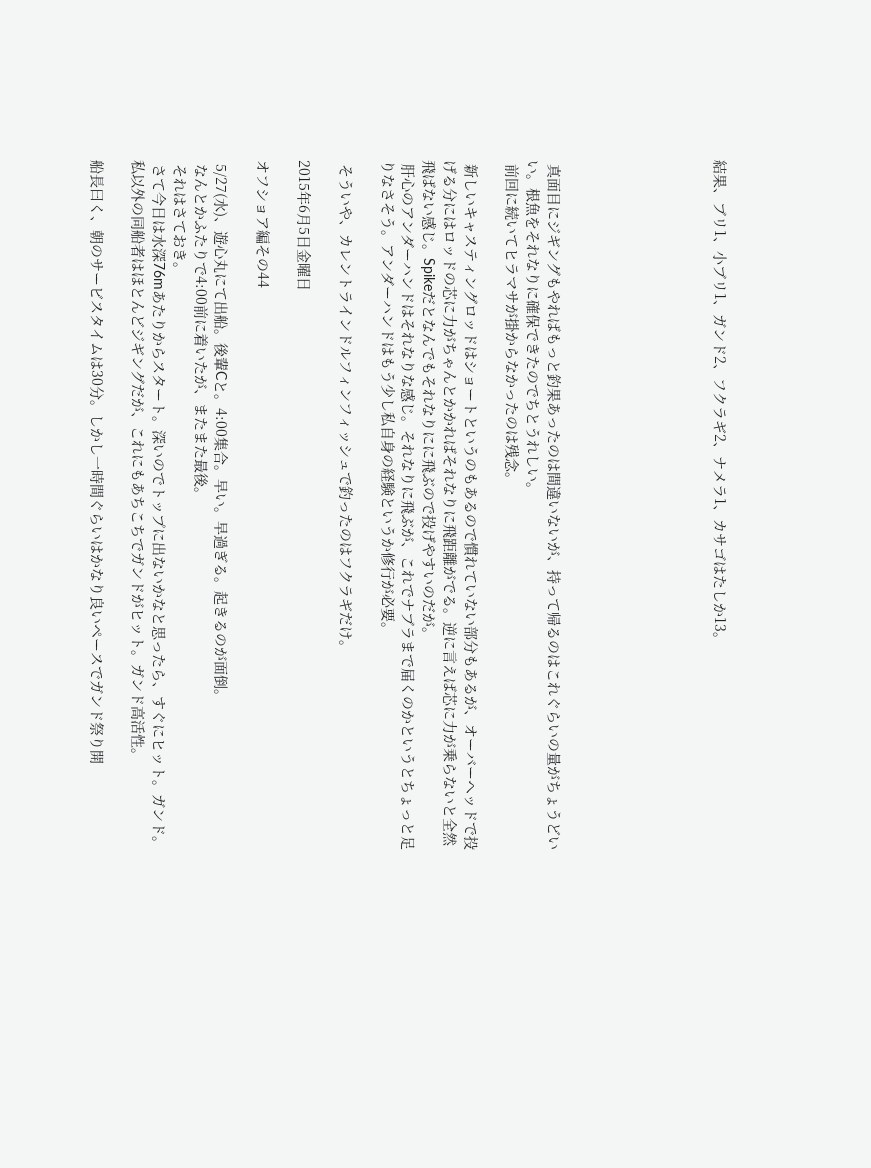結果、ブリ1、小ブリ1、ガンド2、フクラギ2、ナメラ1、カサゴはたしか13。







 真面目にジギングもやればもっと釣果あったのは間違いないが、持って帰るのはこれぐらいの量がちょうどいい。根魚をそれなりに確保できたのでちとうれしい。
 前回に続いてヒラマサが掛からなかったのは残念。

 新しいキャスティングロッドはショートというのもあるので慣れていない部分もあるが、オーバーヘッドで投げる分にはロッドの芯に力がちゃんとかかればそれなりに飛距離がでる。逆に言えば芯に力が乗らないと全然飛ばない感じ。Spikeだとなんでもそれなりにに飛ぶので投げやすいのだが。
 肝心のアンダーハンドはそれなりな感じ。それなりに飛ぶが、これでナブラまで届くのかというとちょっと足りなさそう。アンダーハンドはもう少し私自身の経験というか修行が必要。

 そういや、カレントラインドルフィンフィッシュで釣ったのはフクラギだけ。

2015年6月5日金曜日

オフショア編その44

 5/27(水)、遊心丸にて出船。後輩Cと。4:00集合。早い。早過ぎる。起きるのが面倒。
 なんとかふたりで4:00前に着いたが、またまた最後。
 それはさておき。
 さて今日は水深76mあたりからスタート。深いのでトップに出ないかなと思ったら、すぐにヒット。ガンド。私以外の同船者はほとんどジギングだが、これにもあちこちでガンドがヒット。ガンド高活性。

船長曰く、朝のサービスタイムは30分。しかし一時間ぐらいはかなり良いペースでガンド祭り開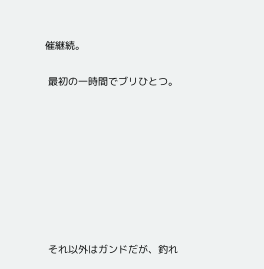催継続。


 最初の一時間でブリひとつ。













 それ以外はガンドだが、釣れ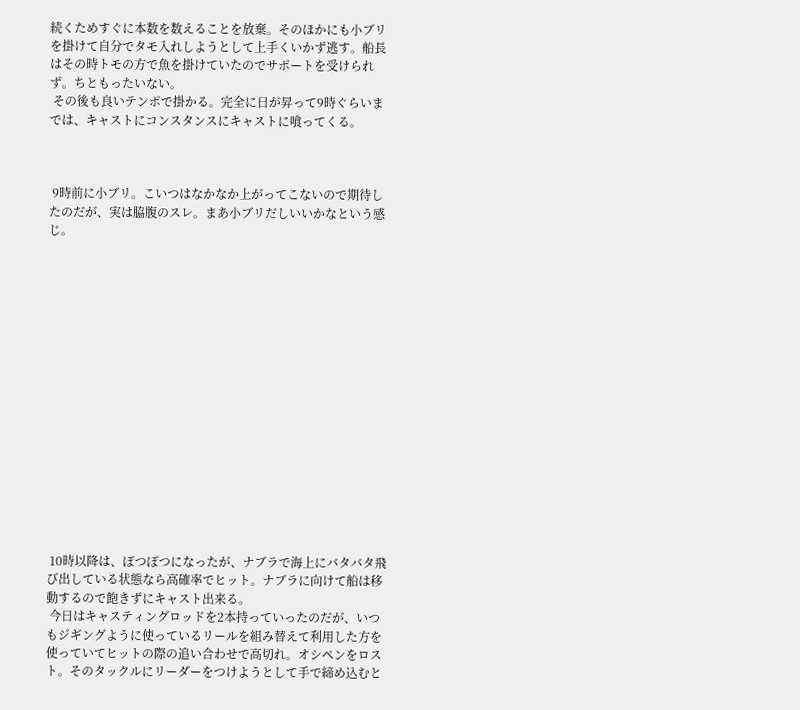続くためすぐに本数を数えることを放棄。そのほかにも小ブリを掛けて自分でタモ入れしようとして上手くいかず逃す。船長はその時トモの方で魚を掛けていたのでサポートを受けられず。ちともったいない。
 その後も良いテンポで掛かる。完全に日が昇って9時ぐらいまでは、キャストにコンスタンスにキャストに喰ってくる。



 9時前に小ブリ。こいつはなかなか上がってこないので期待したのだが、実は脇腹のスレ。まあ小ブリだしいいかなという感じ。

















 10時以降は、ぽつぽつになったが、ナブラで海上にバタバタ飛び出している状態なら高確率でヒット。ナブラに向けて船は移動するので飽きずにキャスト出来る。
 今日はキャスティングロッドを2本持っていったのだが、いつもジギングように使っているリールを組み替えて利用した方を使っていてヒットの際の追い合わせで高切れ。オシペンをロスト。そのタックルにリーダーをつけようとして手で締め込むと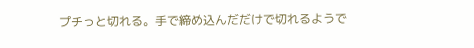プチっと切れる。手で締め込んだだけで切れるようで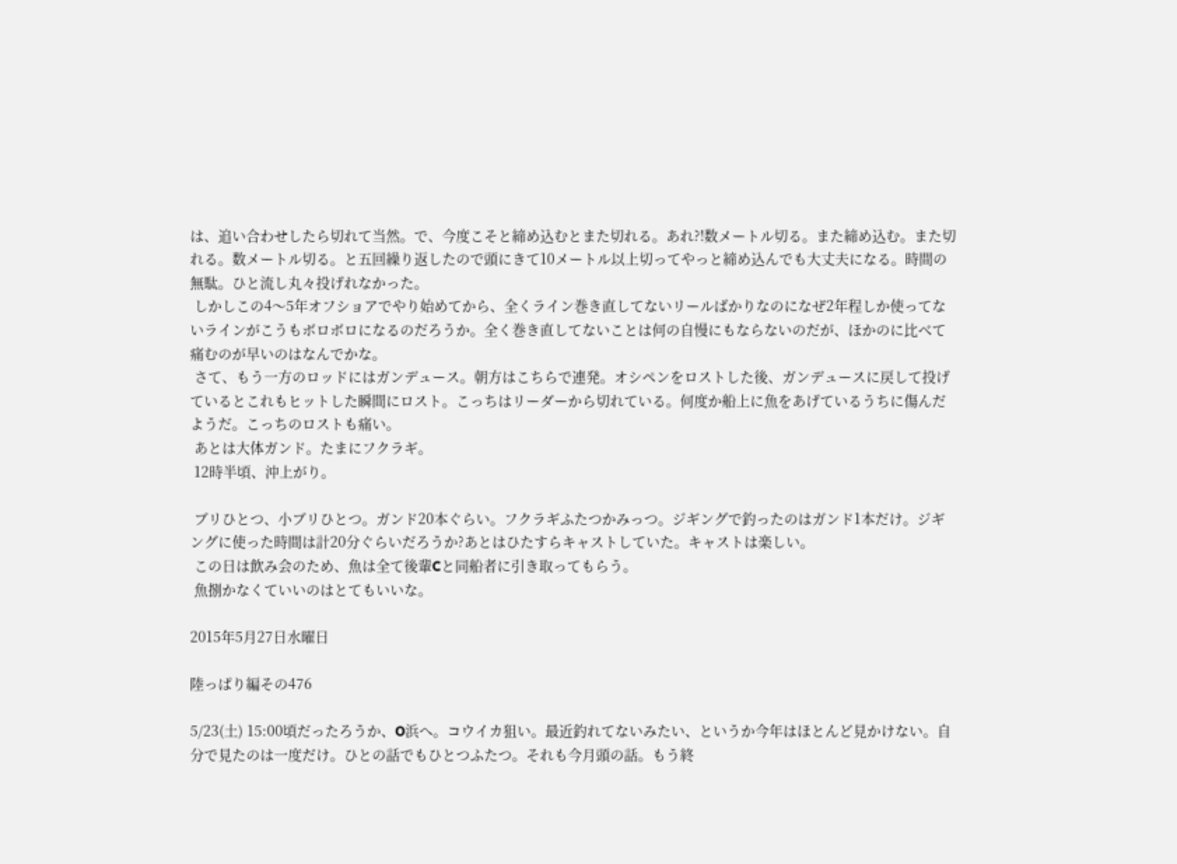は、追い合わせしたら切れて当然。で、今度こそと締め込むとまた切れる。あれ?!数メートル切る。また締め込む。また切れる。数メートル切る。と五回繰り返したので頭にきて10メートル以上切ってやっと締め込んでも大丈夫になる。時間の無駄。ひと流し丸々投げれなかった。
 しかしこの4〜5年オフショアでやり始めてから、全くライン巻き直してないリールばかりなのになぜ2年程しか使ってないラインがこうもボロボロになるのだろうか。全く巻き直してないことは何の自慢にもならないのだが、ほかのに比べて痛むのが早いのはなんでかな。
 さて、もう一方のロッドにはガンデュース。朝方はこちらで連発。オシペンをロストした後、ガンデュースに戻して投げているとこれもヒットした瞬間にロスト。こっちはリーダーから切れている。何度か船上に魚をあげているうちに傷んだようだ。こっちのロストも痛い。
 あとは大体ガンド。たまにフクラギ。
 12時半頃、沖上がり。

 ブリひとつ、小ブリひとつ。ガンド20本ぐらい。フクラギふたつかみっつ。ジギングで釣ったのはガンド1本だけ。ジギングに使った時間は計20分ぐらいだろうか?あとはひたすらキャストしていた。キャストは楽しい。
 この日は飲み会のため、魚は全て後輩Cと同船者に引き取ってもらう。
 魚捌かなくていいのはとてもいいな。

2015年5月27日水曜日

陸っぱり編その476

5/23(土) 15:00頃だったろうか、O浜へ。コウイカ狙い。最近釣れてないみたい、というか今年はほとんど見かけない。自分で見たのは一度だけ。ひとの話でもひとつふたつ。それも今月頭の話。もう終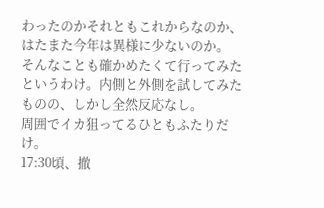わったのかそれともこれからなのか、はたまた今年は異様に少ないのか。
そんなことも確かめたくて行ってみたというわけ。内側と外側を試してみたものの、しかし全然反応なし。
周囲でイカ狙ってるひともふたりだけ。
17:30頃、撤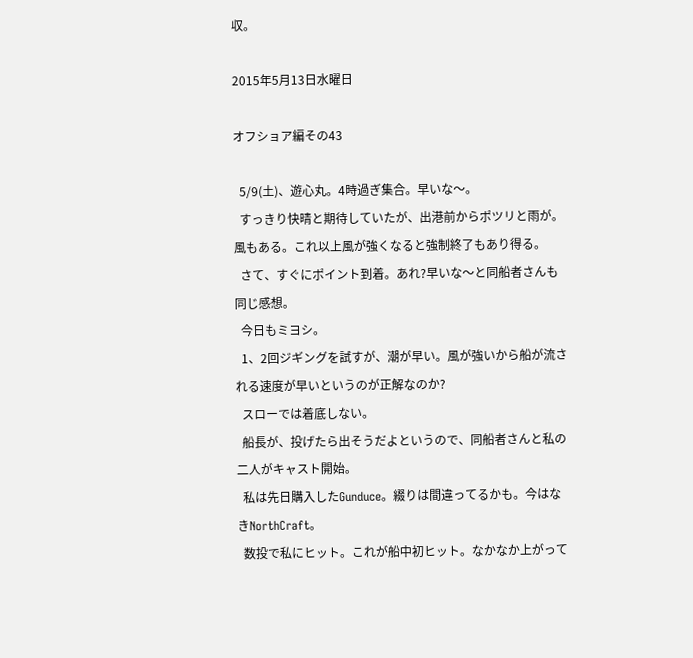収。

2015年5月13日水曜日

オフショア編その43

  5/9(土)、遊心丸。4時過ぎ集合。早いな〜。
  すっきり快晴と期待していたが、出港前からポツリと雨が。風もある。これ以上風が強くなると強制終了もあり得る。
  さて、すぐにポイント到着。あれ?早いな〜と同船者さんも同じ感想。
  今日もミヨシ。
  1、2回ジギングを試すが、潮が早い。風が強いから船が流される速度が早いというのが正解なのか?
  スローでは着底しない。
  船長が、投げたら出そうだよというので、同船者さんと私の二人がキャスト開始。
  私は先日購入したGunduce。綴りは間違ってるかも。今はなきNorthCraft。
  数投で私にヒット。これが船中初ヒット。なかなか上がって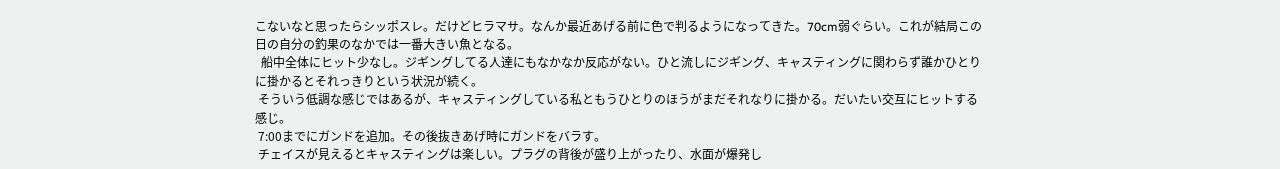こないなと思ったらシッポスレ。だけどヒラマサ。なんか最近あげる前に色で判るようになってきた。70cm弱ぐらい。これが結局この日の自分の釣果のなかでは一番大きい魚となる。
  船中全体にヒット少なし。ジギングしてる人達にもなかなか反応がない。ひと流しにジギング、キャスティングに関わらず誰かひとりに掛かるとそれっきりという状況が続く。
 そういう低調な感じではあるが、キャスティングしている私ともうひとりのほうがまだそれなりに掛かる。だいたい交互にヒットする感じ。
 7:00までにガンドを追加。その後抜きあげ時にガンドをバラす。
 チェイスが見えるとキャスティングは楽しい。プラグの背後が盛り上がったり、水面が爆発し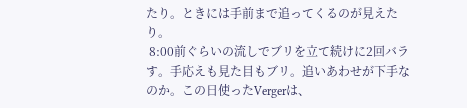たり。ときには手前まで追ってくるのが見えたり。
 8:00前ぐらいの流しでブリを立て続けに2回バラす。手応えも見た目もブリ。追いあわせが下手なのか。この日使ったVergerは、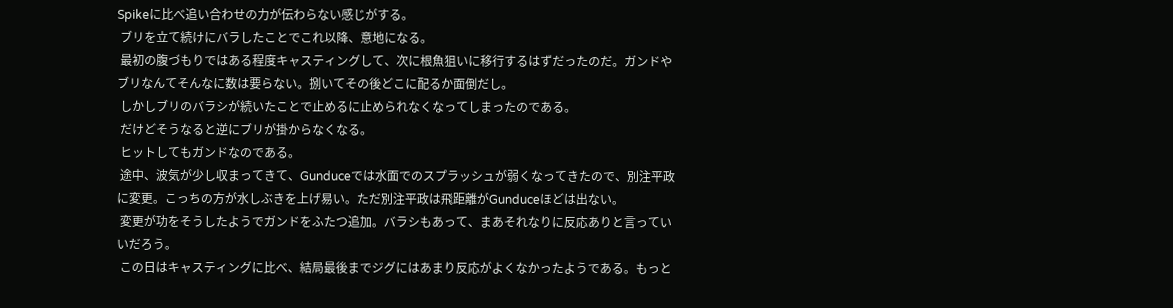Spikeに比べ追い合わせの力が伝わらない感じがする。
 ブリを立て続けにバラしたことでこれ以降、意地になる。
 最初の腹づもりではある程度キャスティングして、次に根魚狙いに移行するはずだったのだ。ガンドやブリなんてそんなに数は要らない。捌いてその後どこに配るか面倒だし。
 しかしブリのバラシが続いたことで止めるに止められなくなってしまったのである。
 だけどそうなると逆にブリが掛からなくなる。
 ヒットしてもガンドなのである。
 途中、波気が少し収まってきて、Gunduceでは水面でのスプラッシュが弱くなってきたので、別注平政に変更。こっちの方が水しぶきを上げ易い。ただ別注平政は飛距離がGunduceほどは出ない。
 変更が功をそうしたようでガンドをふたつ追加。バラシもあって、まあそれなりに反応ありと言っていいだろう。
 この日はキャスティングに比べ、結局最後までジグにはあまり反応がよくなかったようである。もっと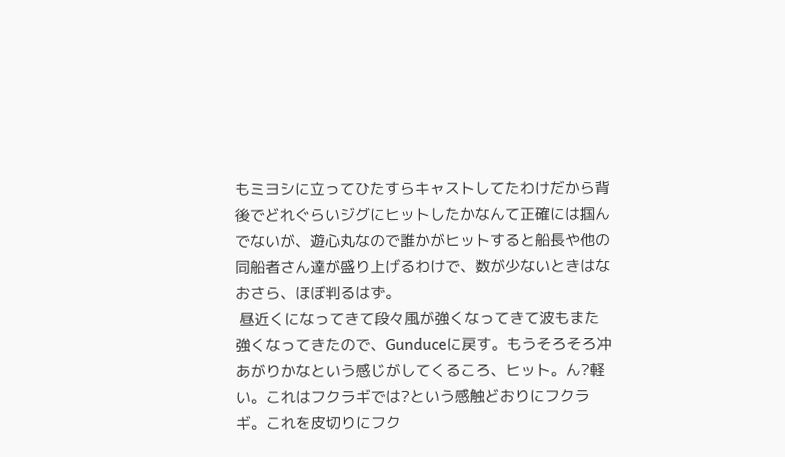もミヨシに立ってひたすらキャストしてたわけだから背後でどれぐらいジグにヒットしたかなんて正確には掴んでないが、遊心丸なので誰かがヒットすると船長や他の同船者さん達が盛り上げるわけで、数が少ないときはなおさら、ほぼ判るはず。
 昼近くになってきて段々風が強くなってきて波もまた強くなってきたので、Gunduceに戻す。もうそろそろ冲あがりかなという感じがしてくるころ、ヒット。ん?軽い。これはフクラギでは?という感触どおりにフクラギ。これを皮切りにフク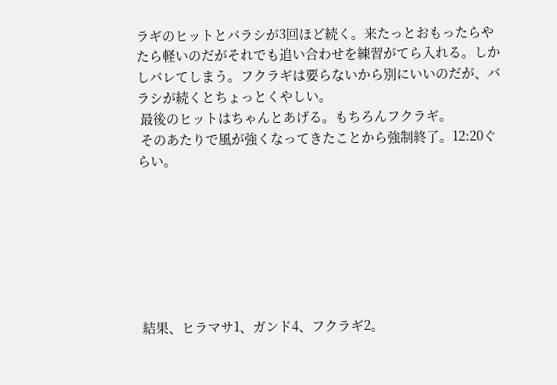ラギのヒットとバラシが3回ほど続く。来たっとおもったらやたら軽いのだがそれでも追い合わせを練習がてら入れる。しかしバレてしまう。フクラギは要らないから別にいいのだが、バラシが続くとちょっとくやしい。
 最後のヒットはちゃんとあげる。もちろんフクラギ。
 そのあたりで風が強くなってきたことから強制終了。12:20ぐらい。







 結果、ヒラマサ1、ガンド4、フクラギ2。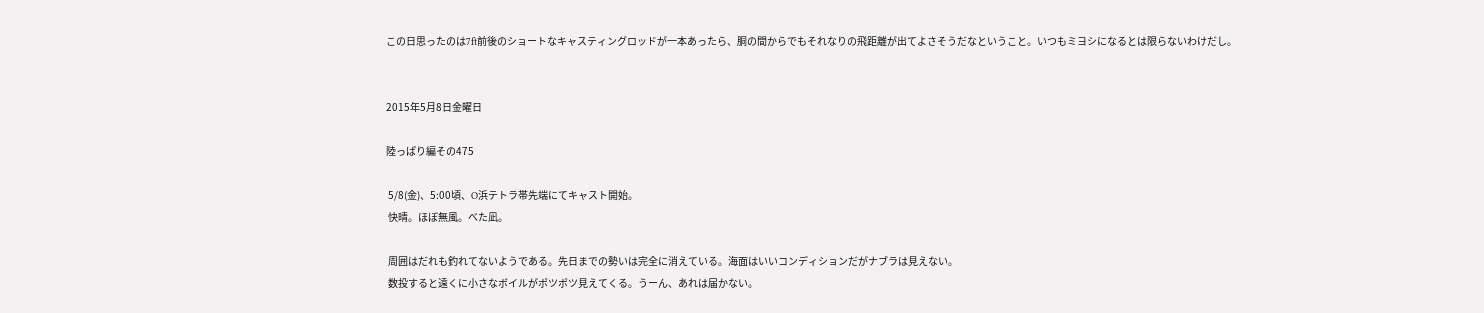この日思ったのは7ft前後のショートなキャスティングロッドが一本あったら、胴の間からでもそれなりの飛距離が出てよさそうだなということ。いつもミヨシになるとは限らないわけだし。


2015年5月8日金曜日

陸っぱり編その475

 5/8(金)、5:00頃、O浜テトラ帯先端にてキャスト開始。
 快晴。ほぼ無風。べた凪。

 周囲はだれも釣れてないようである。先日までの勢いは完全に消えている。海面はいいコンディションだがナブラは見えない。
 数投すると遠くに小さなボイルがポツポツ見えてくる。うーん、あれは届かない。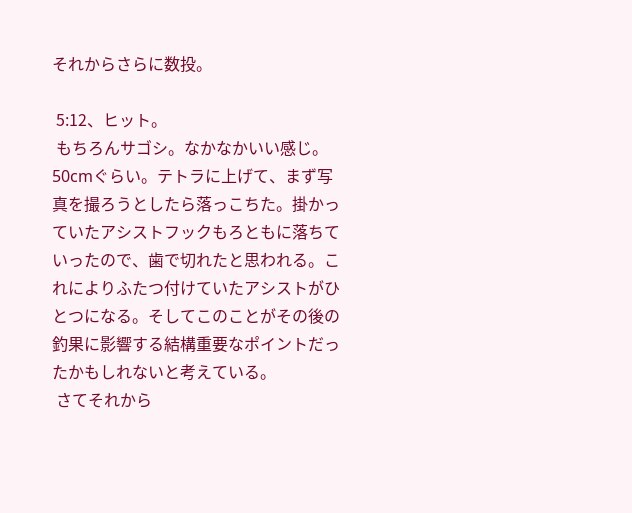それからさらに数投。

 5:12、ヒット。
 もちろんサゴシ。なかなかいい感じ。50cmぐらい。テトラに上げて、まず写真を撮ろうとしたら落っこちた。掛かっていたアシストフックもろともに落ちていったので、歯で切れたと思われる。これによりふたつ付けていたアシストがひとつになる。そしてこのことがその後の釣果に影響する結構重要なポイントだったかもしれないと考えている。
 さてそれから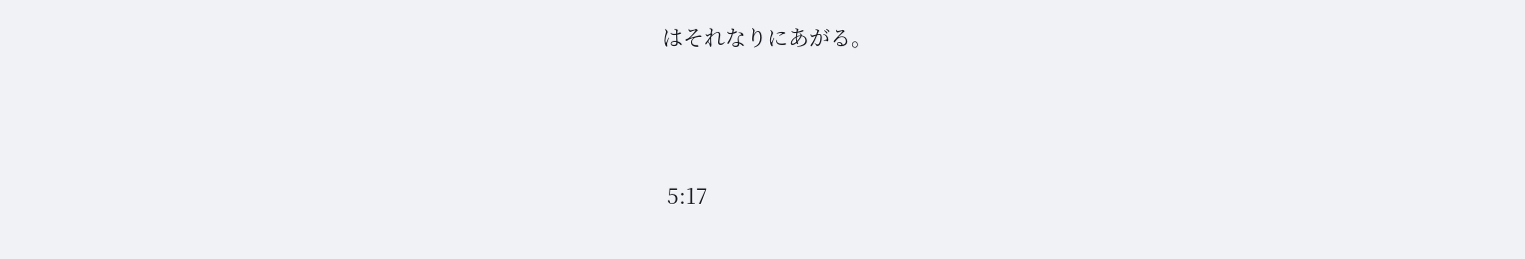はそれなりにあがる。



 5:17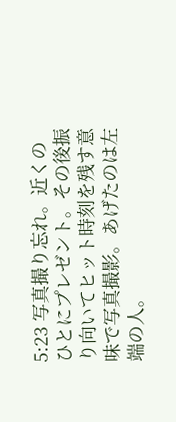5:23 写真撮り忘れ。近くのひとにプレゼント。その後振り向いてヒット時刻を残す意味で写真撮影。あげたのは左端の人。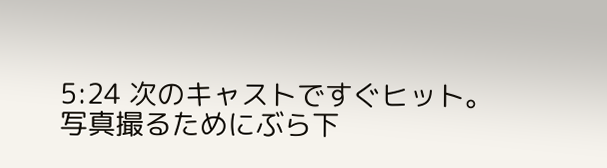5:24 次のキャストですぐヒット。写真撮るためにぶら下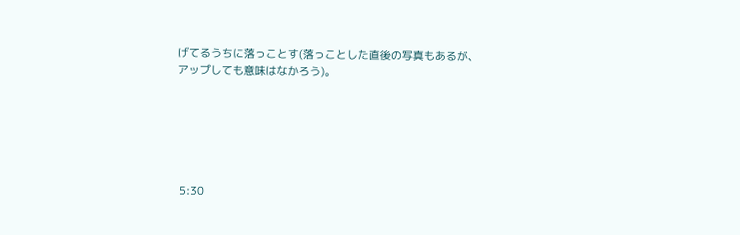げてるうちに落っことす(落っことした直後の写真もあるが、アップしても意味はなかろう)。






 5:30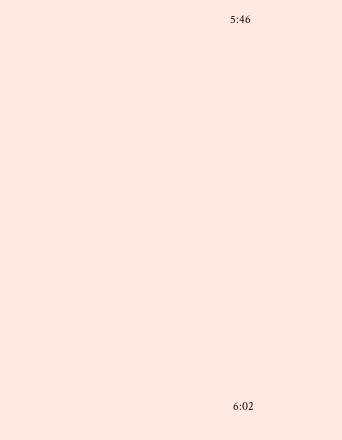5:46


















 6:02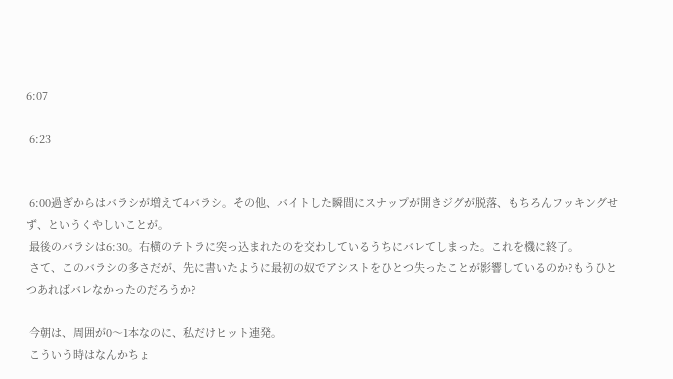6:07

 6:23


 6:00過ぎからはバラシが増えて4バラシ。その他、バイトした瞬間にスナップが開きジグが脱落、もちろんフッキングせず、というくやしいことが。
 最後のバラシは6:30。右横のテトラに突っ込まれたのを交わしているうちにバレてしまった。これを機に終了。
 さて、このバラシの多さだが、先に書いたように最初の奴でアシストをひとつ失ったことが影響しているのか?もうひとつあればバレなかったのだろうか?

 今朝は、周囲が0〜1本なのに、私だけヒット連発。
 こういう時はなんかちょ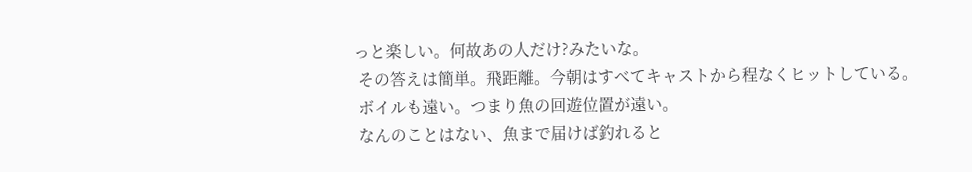っと楽しい。何故あの人だけ?みたいな。
 その答えは簡単。飛距離。今朝はすべてキャストから程なくヒットしている。
 ボイルも遠い。つまり魚の回遊位置が遠い。
 なんのことはない、魚まで届けば釣れると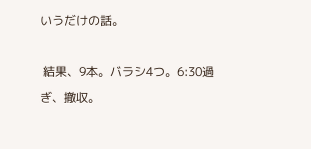いうだけの話。

 結果、9本。バラシ4つ。6:30過ぎ、撤収。